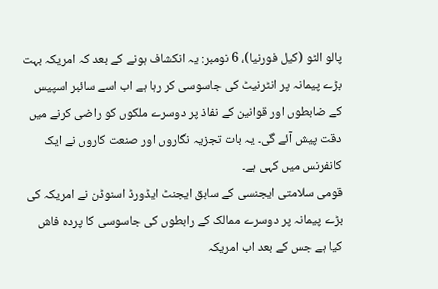پالو الٹو (کیل فورنیا)، 6 نومبر: یہ انکشاف ہونے کے بعد کہ امریکہ بہت بڑے پیمانہ پر انٹرنیٹ کی جاسوسی کر رہا ہے اب اسے سائبر اسپیس کے ضابطوں اور قوانین کے نفاذ پر دوسرے ملکوں کو راضی کرنے میں دقت پیش آئے گی۔ یہ بات تجزیہ نگاروں اور صنعت کاروں نے ایک کانفرنس میں کہی ہے۔
قومی سلامتی ایجنسی کے سابق ایجنٹ ایڈورڈ اسنوڈن نے امریکہ کی بڑے پیمانہ پر دوسرے ممالک کے رابطوں کی جاسوسی کا پردہ فاش کیا ہے جس کے بعد اب امریکہ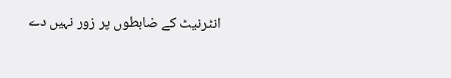انٹرنیٹ کے ضابطوں پر زور نہیں دے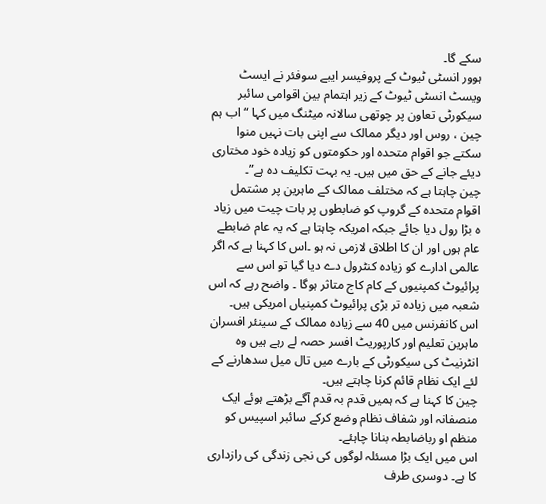سکے گا۔
ہوور انسٹی ٹیوٹ کے پروفیسر ایبے سوفئر نے ایسٹ ویسٹ انسٹی ٹیوٹ کے زیر اہتمام بین اقوامی سائبر سیکورٹی تعاون پر چوتھی سالانہ میٹنگ میں کہا “اب ہم چین ، روس اور دیگر ممالک سے اپنی بات نہیں منوا سکتے جو اقوام متحدہ اور حکومتوں کو زیادہ خود مختاری دیئے جانے کے حق میں ہیں۔ یہ بہت تکلیف دہ ہے”۔
چین چاہتا ہے کہ مختلف ممالک کے ماہرین پر مشتمل اقوام متحدہ کے گروپ کو ضابطوں پر بات چیت میں زیاد ہ بڑا رول دیا جائے جبکہ امریکہ چاہتا ہے کہ یہ عام ضابطے عام ہوں اور ان کا اطلاق لازمی نہ ہو ۔اس کا کہنا ہے کہ اگر عالمی ادارے کو زیادہ کنٹرول دے دیا گیا تو اس سے پرائیوٹ کمپنیوں کے کام کاج متاثر ہوگا ۔ واضح رہے کہ اس شعبہ میں زیادہ تر بڑی پرائیوٹ کمپنیاں امریکی ہیں۔
اس کانفرنس میں 40 سے زیادہ ممالک کے سینئر افسران ماہرین تعلیم اور کارپوریٹ افسر حصہ لے رہے ہیں وہ انٹرنیٹ کی سیکورٹی کے بارے میں تال میل سدھارنے کے لئے ایک نظام قائم کرنا چاہتے ہیں۔
چین کا کہنا ہے کہ ہمیں قدم بہ قدم آگے بڑھتے ہوئے ایک منصفانہ اور شفاف نظام وضع کرکے سائبر اسپیس کو منظم او رباضابطہ بنانا چاہئے۔
اس میں ایک بڑا مسئلہ لوگوں کی نجی زندگی کی رازداری کا ہے۔ دوسری طرف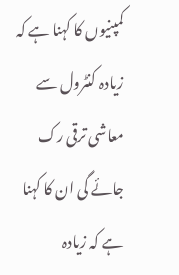کمپنیوں کا کہنا ہے کہ زیادہ کنٹرول سے معاشی ترقی رک جائے گی ان کا کہنا ہے کہ زیادہ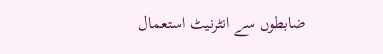ضابطوں سے انٹرنیٹ استعمال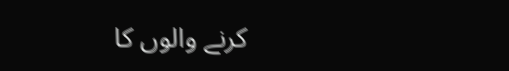کرنے والوں کا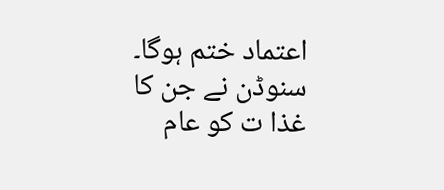اعتماد ختم ہوگا۔ سنوڈن نے جن کا غذا ت کو عام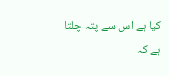کیا ہے اس سے پتہ چلتا ہے کہ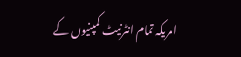امریکہ تمام انٹرنیٹ کمپنیوں کے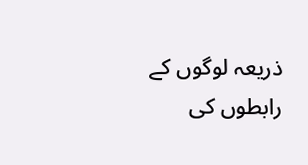ذریعہ لوگوں کے رابطوں کی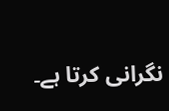نگرانی کرتا ہے۔